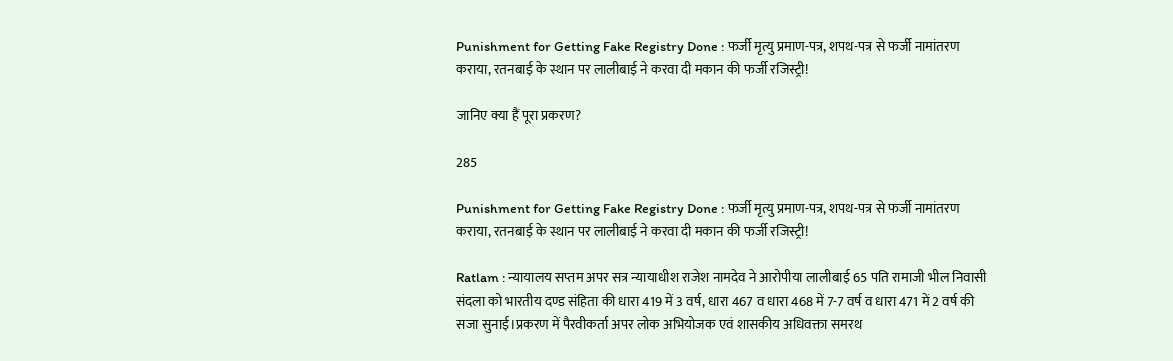Punishment for Getting Fake Registry Done : फर्जी मृत्यु प्रमाण-पत्र, शपथ-पत्र से फर्जी नामांतरण कराया, रतनबाई के स्थान पर लालीबाई ने करवा दी मकान की फर्जी रजिस्ट्री!

जानिए क्या हैं पूरा प्रकरण?

285

Punishment for Getting Fake Registry Done : फर्जी मृत्यु प्रमाण-पत्र, शपथ-पत्र से फर्जी नामांतरण कराया, रतनबाई के स्थान पर लालीबाई ने करवा दी मकान की फर्जी रजिस्ट्री!

Ratlam : न्यायालय सप्तम अपर सत्र न्यायाधीश राजेश नामदेव ने आरोपीया लालीबाई 65 पति रामाजी भील निवासी संदला को भारतीय दण्ड संहिता की धारा 419 में 3 वर्ष, धारा 467 व धारा 468 में 7-7 वर्ष व धारा 471 में 2 वर्ष की सजा सुनाई।प्रकरण में पैरवीकर्ता अपर लोक अभियोजक एवं शासकीय अधिवक्ता समरथ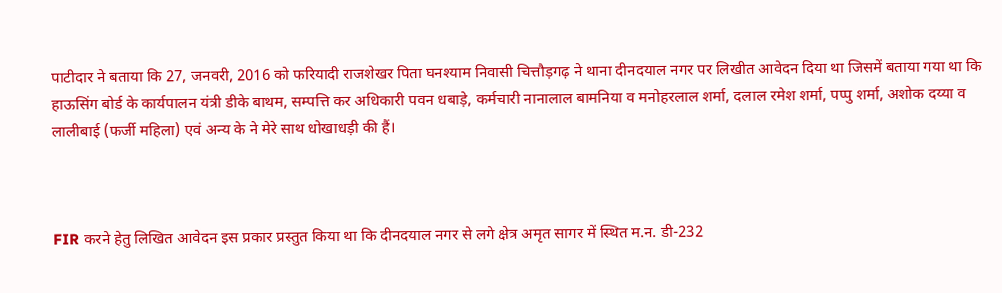पाटीदार ने बताया कि 27, जनवरी, 2016 को फरियादी राजशेखर पिता घनश्याम निवासी चित्तौड़गढ़ ने थाना दीनदयाल नगर पर लिखीत आवेदन दिया था जिसमें बताया गया था कि हाऊसिंग बोर्ड के कार्यपालन यंत्री डीके बाथम, सम्पत्ति कर अधिकारी पवन धबाड़े, कर्मचारी नानालाल बामनिया व मनोहरलाल शर्मा, दलाल रमेश शर्मा, पप्पु शर्मा, अशोक दय्या व लालीबाई (फर्जी महिला) एवं अन्य के ने मेरे साथ धोखाधड़ी की हैं।



FIR करने हेतु लिखित आवेदन इस प्रकार प्रस्तुत किया था कि दीनदयाल नगर से लगे क्षेत्र अमृत सागर में स्थित म.न. डी-232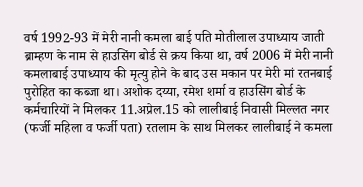वर्ष 1992-93 में मेरी नानी कमला बाई पति मोतीलाल उपाध्याय जाती ब्राम्हण के नाम से हाउसिंग बोर्ड से क्रय किया था, वर्ष 2006 में मेरी नानी कमलाबाई उपाध्याय की मृत्यु होने के बाद उस मकान पर मेरी मां रतनबाई पुरोहित का कब्जा था। अशोक दय्या, रमेश शर्मा व हाउसिंग बोर्ड के कर्मचारियों ने मिलकर 11.अप्रेल.15 को लालीबाई निवासी मिल्लत नगर (फर्जी महिला व फर्जी पता) रतलाम के साथ मिलकर लालीबाई ने कमला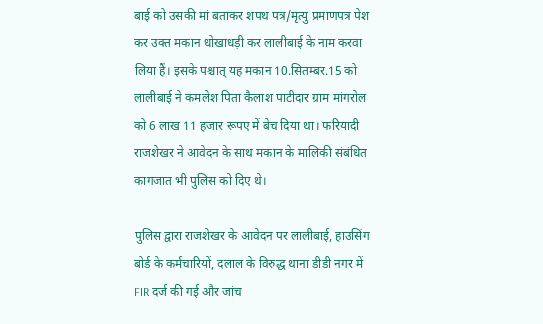बाई को उसकी मां बताकर शपथ पत्र/मृत्यु प्रमाणपत्र पेश कर उक्त मकान धोखाधड़ी कर लालीबाई के नाम करवा लिया हैं। इसके पश्चात् यह मकान 10.सितम्बर.15 को लालीबाई ने कमलेश पिता कैलाश पाटीदार ग्राम मांगरोल को 6 लाख 11 हजार रूपए में बेच दिया था। फरियादी राजशेखर ने आवेदन के साथ मकान के मालिकी संबंधित कागजात भी पुलिस को दिए थे।

पुलिस द्वारा राजशेखर के आवेदन पर लालीबाई, हाउसिंग बोर्ड के कर्मचारियों, दलाल के विरुद्ध थाना डीडी नगर में FIR दर्ज की गई और जांच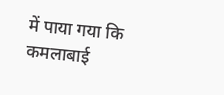में पाया गया कि कमलाबाई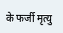के फर्जी मृत्यु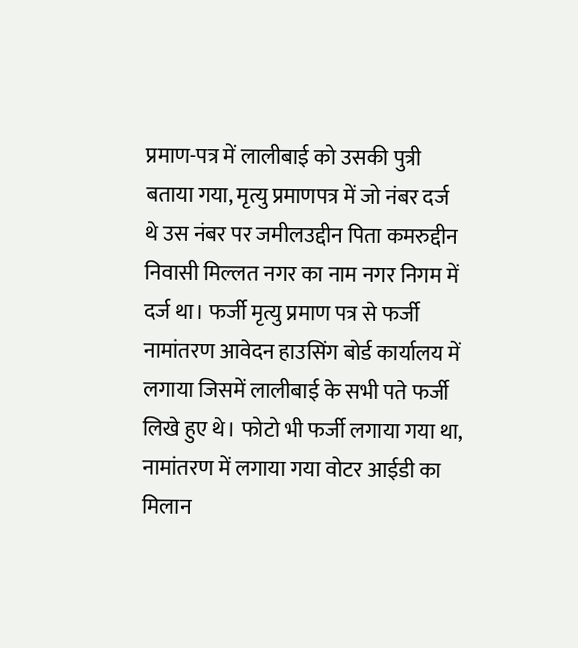प्रमाण-पत्र में लालीबाई को उसकी पुत्री बताया गया, मृत्यु प्रमाणपत्र में जो नंबर दर्ज थे उस नंबर पर जमीलउद्दीन पिता कमरुद्दीन निवासी मिल्लत नगर का नाम नगर निगम में दर्ज था। फर्जी मृत्यु प्रमाण पत्र से फर्जी नामांतरण आवेदन हाउसिंग बोर्ड कार्यालय में लगाया जिसमें लालीबाई के सभी पते फर्जी लिखे हुए थे। फोटो भी फर्जी लगाया गया था, नामांतरण में लगाया गया वोटर आईडी का मिलान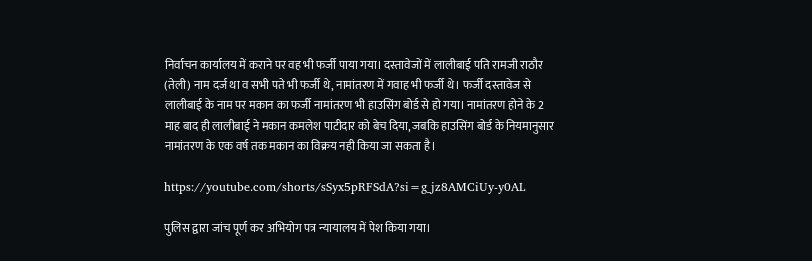निर्वाचन कार्यालय में कराने पर वह भी फर्जी पाया गया। दस्तावेजों में लालीबाई पति रामजी राठौर (तेली) नाम दर्ज था व सभी पते भी फर्जी थे, नामांतरण में गवाह भी फर्जी थे। फर्जी दस्तावेज से लालीबाई के नाम पर मकान का फर्जी नामांतरण भी हाउसिंग बोर्ड से हो गया। नामांतरण होने के 2 माह बाद ही लालीबाई ने मकान कमलेश पाटीदार को बेच दिया, जबकि हाउसिंग बोर्ड के नियमानुसार नामांतरण के एक वर्ष तक मकान का विक्रय नही किया जा सकता है।

https://youtube.com/shorts/sSyx5pRFSdA?si=g_jz8AMCiUy-y0AL

पुलिस द्वारा जांच पूर्ण कर अभियोग पत्र न्यायालय में पेश किया गया।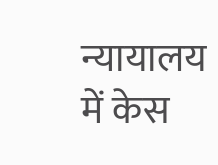न्यायालय में केस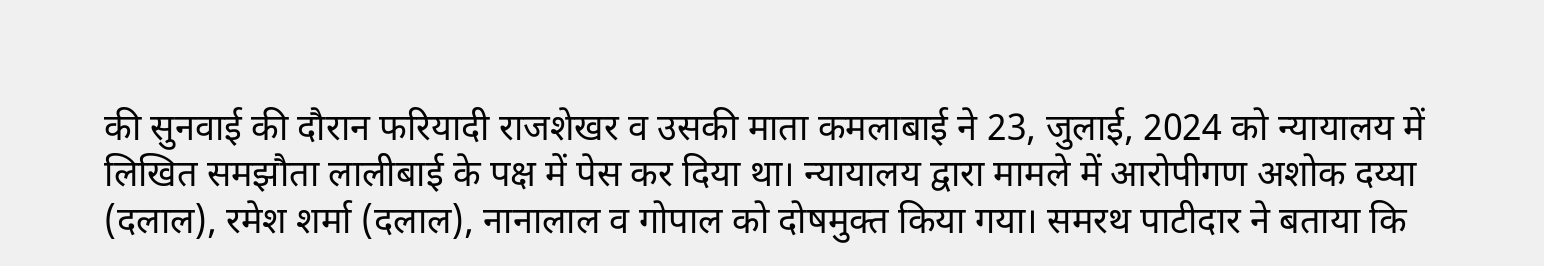की सुनवाई की दौरान फरियादी राजशेखर व उसकी माता कमलाबाई ने 23, जुलाई, 2024 को न्यायालय में लिखित समझौता लालीबाई के पक्ष में पेस कर दिया था। न्यायालय द्वारा मामले में आरोपीगण अशोक दय्या (दलाल), रमेश शर्मा (दलाल), नानालाल व गोपाल को दोषमुक्त किया गया। समरथ पाटीदार ने बताया कि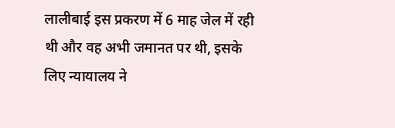लालीबाई इस प्रकरण में 6 माह जेल में रही थी और वह अभी जमानत पर थी, इसके लिए न्यायालय ने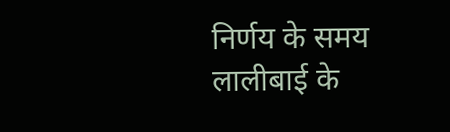निर्णय के समय लालीबाई के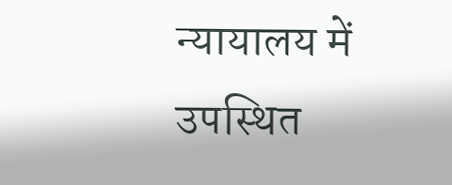न्यायालय में उपस्थित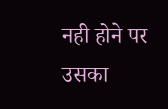नही होने पर उसका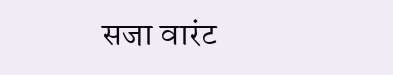सजा वारंट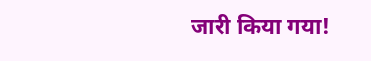जारी किया गया!